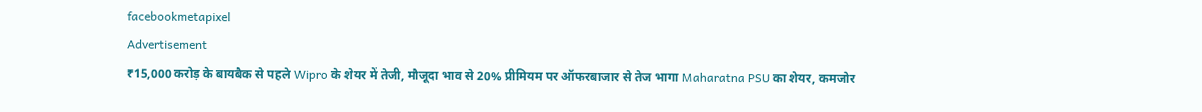facebookmetapixel
Advertisement
₹15,000 करोड़ के बायबैक से पहले Wipro के शेयर में तेजी, मौजूदा भाव से 20% प्रीमियम पर ऑफरबाजार से तेज भागा Maharatna PSU का शेयर, कमजोर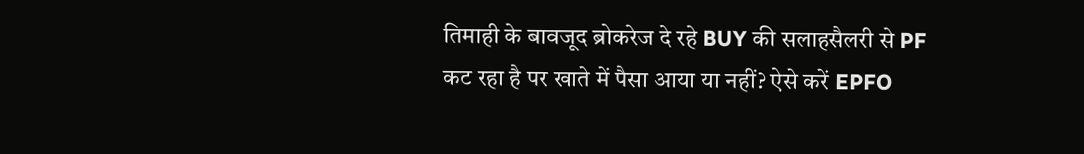तिमाही के बावजूद ब्रोकरेज दे रहे BUY की सलाहसैलरी से PF कट रहा है पर खाते में पैसा आया या नहीं? ऐसे करें EPFO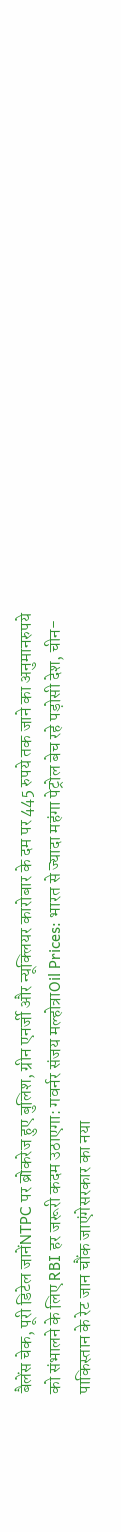बैलेंस चेक, पूरी डिटेल जानेंNTPC पर ब्रोकरेज हुए बुलिश, ग्रीन एनर्जी और न्यूक्लियर कारोबार के दम पर 445 रुपये तक जाने का अनुमानरुपये को संभालने के लिए RBI हर जरूरी कदम उठाएगा: गवर्नर संजय मल्होत्राOil Prices: भारत से ज्यादा महंगा पेट्रोल बेच रहे पड़ोसी देश, चीन- पाकिस्तान के रेट जान चौंक जाएंगेसरकार का नया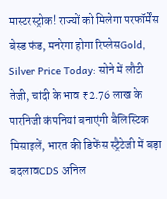मास्टरस्ट्रोक! राज्यों को मिलेगा परफॉर्मेंस बेस्ड फंड, मनरेगा होगा रिप्लेसGold, Silver Price Today: सोने में लौटी तेजी, चांदी के भाव ₹2.76 लाख के पारनिजी कंपनियां बनाएंगी बैलिस्टिक मिसाइलें, भारत की डिफेंस स्ट्रैटेजी में बड़ा बदलावCDS अनिल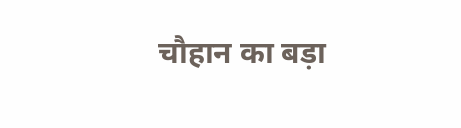चौहान का बड़ा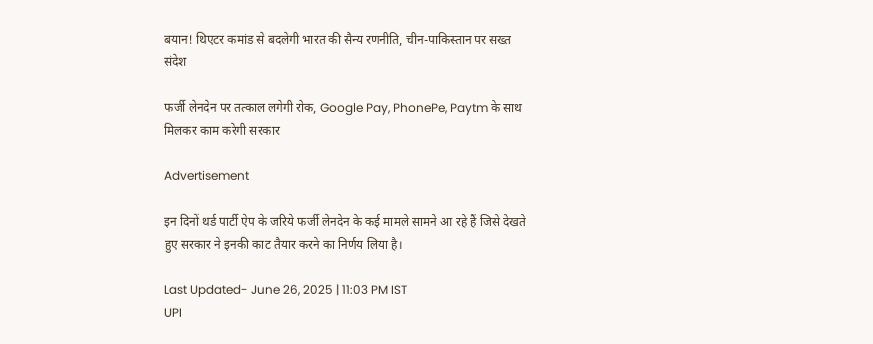बयान! थिएटर कमांड से बदलेगी भारत की सैन्य रणनीति, चीन-पाकिस्तान पर सख्त संदेश

फर्जी लेनदेन पर तत्काल लगेगी रोक, Google Pay, PhonePe, Paytm के साथ मिलकर काम करेगी सरकार

Advertisement

इन दिनों थर्ड पार्टी ऐप के जरिये फर्जी लेनदेन के कई मामले सामने आ रहे हैं जिसे देखते हुए सरकार ने इनकी काट तैयार करने का निर्णय लिया है।

Last Updated- June 26, 2025 | 11:03 PM IST
UPI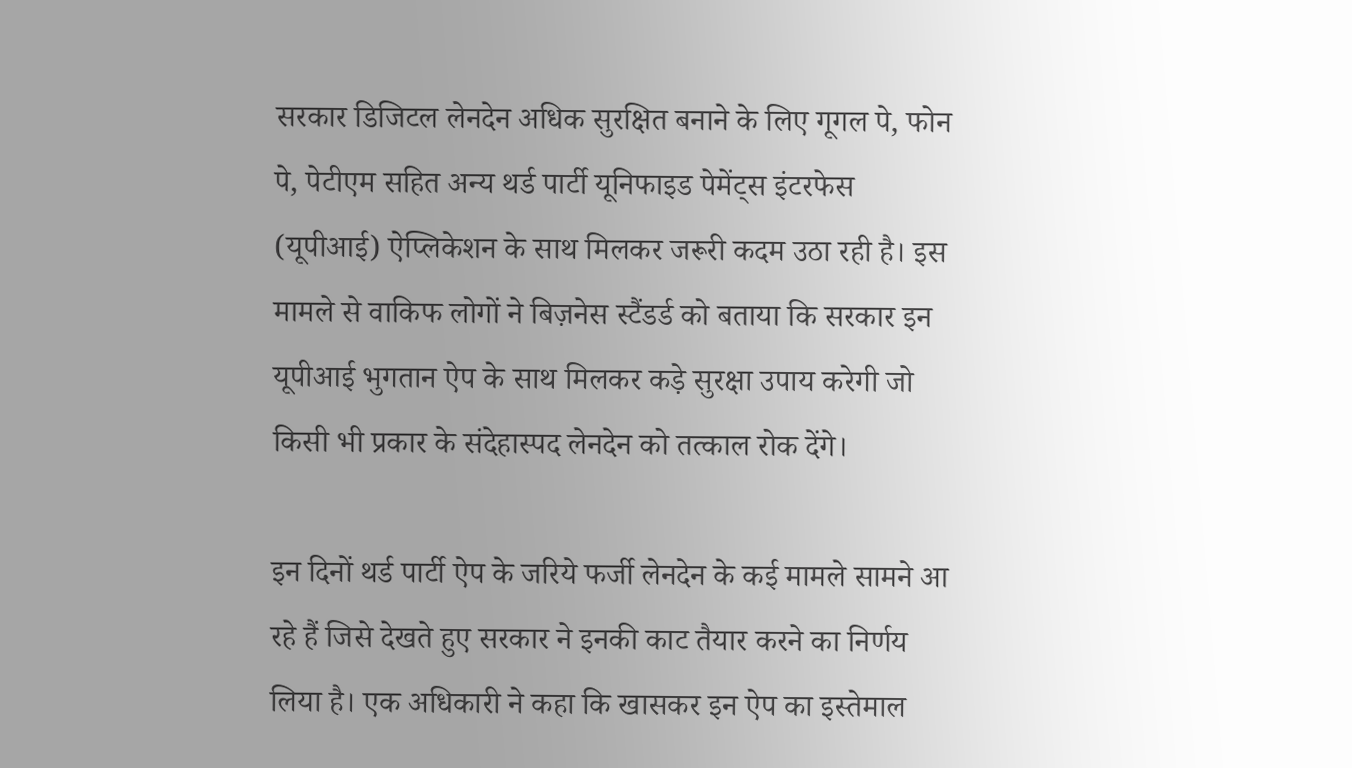सरकार डिजिटल लेनदेन अधिक सुरक्षित बनाने के लिए गूगल पे, फोन पे, पेटीएम सहित अन्य थर्ड पार्टी यूनिफाइड पेमेंट्स इंटरफेस (यूपीआई) ऐप्लिकेशन के साथ मिलकर जरूरी कदम उठा रही है। इस मामले से वाकिफ लोगों ने बिज़नेस स्टैंडर्ड को बताया कि सरकार इन यूपीआई भुगतान ऐप के साथ मिलकर कड़े सुरक्षा उपाय करेगी जो किसी भी प्रकार के संदेहास्पद लेनदेन को तत्काल रोक देंगे।

इन दिनों थर्ड पार्टी ऐप के जरिये फर्जी लेनदेन के कई मामले सामने आ रहे हैं जिसे देखते हुए सरकार ने इनकी काट तैयार करने का निर्णय लिया है। एक अधिकारी ने कहा कि खासकर इन ऐप का इस्तेमाल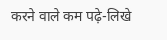करने वाले कम पढ़े-लिखे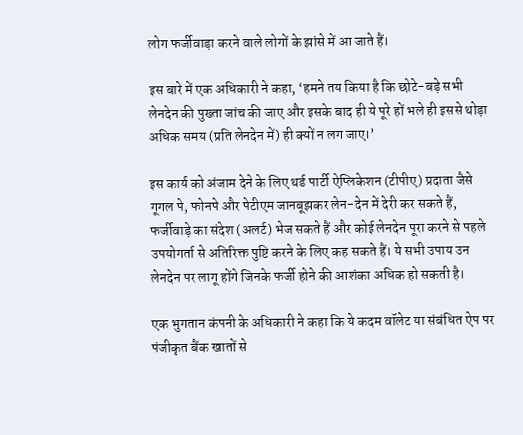लोग फर्जीवाड़ा करने वाले लोगों के झांसे में आ जाते हैं।

इस बारे में एक अधिकारी ने कहा, ‘हमने तय किया है कि छोटे-बड़े सभी लेनदेन की पुख्ता जांच की जाए और इसके बाद ही ये पूरे हों भले ही इससे थोड़ा अधिक समय (प्रति लेनदेन में) ही क्यों न लग जाए।’

इस कार्य को अंजाम देने के लिए थर्ड पार्टी ऐप्लिकेशन (टीपीए) प्रदाता जैसे गूगल पे, फोनपे और पेटीएम जानबूझकर लेन-देन में देरी कर सकते हैं, फर्जीवाड़े का संदेश (अलर्ट) भेज सकते हैं और कोई लेनदेन पूरा करने से पहले उपयोगर्ता से अतिरिक्त पुष्टि करने के लिए कह सकते हैं। ये सभी उपाय उन लेनदेन पर लागू होंगे जिनके फर्जी होने की आशंका अधिक हो सकती है।

एक भुगतान कंपनी के अधिकारी ने कहा कि ये कदम वॉलेट या संबंधित ऐप पर पंजीकृत बैंक खातों से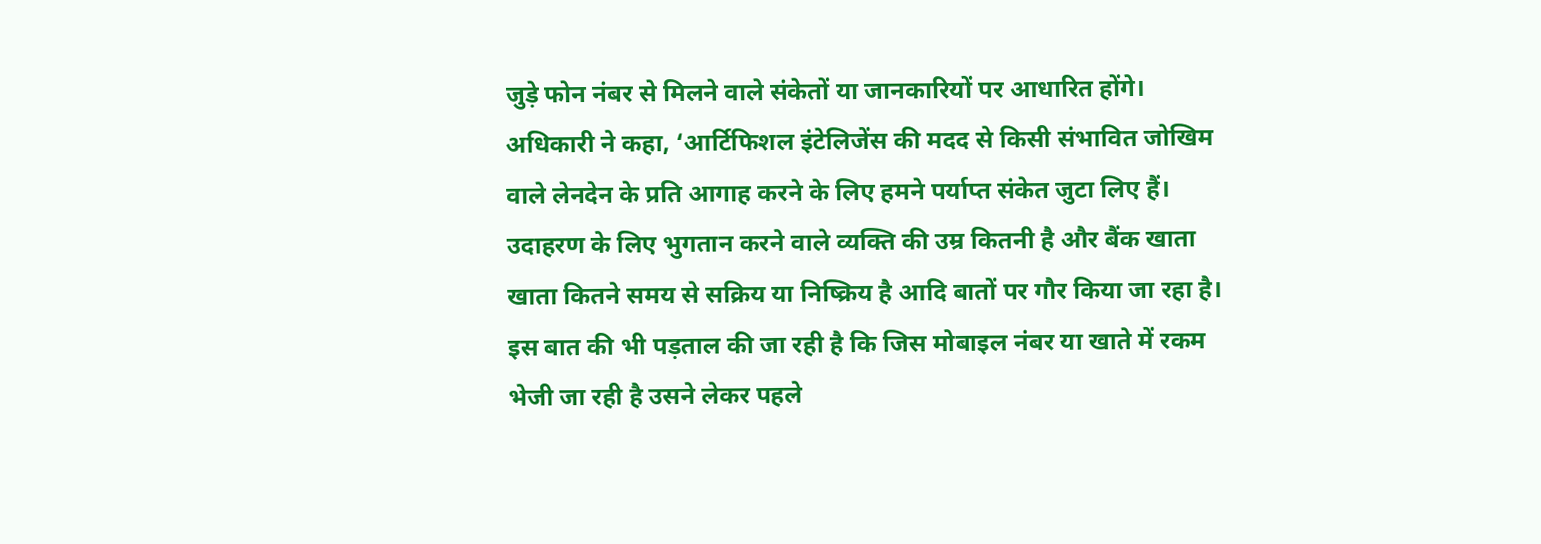जुड़े फोन नंबर से मिलने वाले संकेतों या जानकारियों पर आधारित होंगे। अधिकारी ने कहा, ‘आर्टिफिशल इंटेलिजेंस की मदद से किसी संभावित जोखिम वाले लेनदेन के प्रति आगाह करने के लिए हमने पर्याप्त संकेत जुटा लिए हैं। उदाहरण के लिए भुगतान करने वाले व्यक्ति की उम्र कितनी है और बैंक खाता खाता कितने समय से सक्रिय या निष्क्रिय है आदि बातों पर गौर किया जा रहा है। इस बात की भी पड़ताल की जा रही है कि जिस मोबाइल नंबर या खाते में रकम भेजी जा रही है उसने लेकर पहले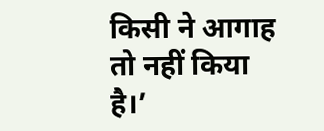किसी ने आगाह तो नहीं किया है।’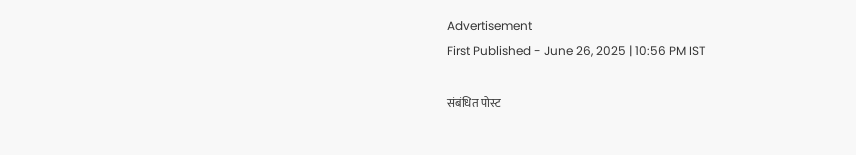Advertisement
First Published - June 26, 2025 | 10:56 PM IST

संबंधित पोस्ट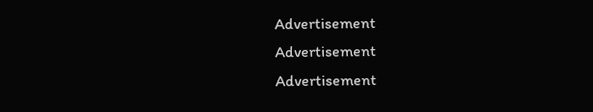Advertisement
Advertisement
Advertisement